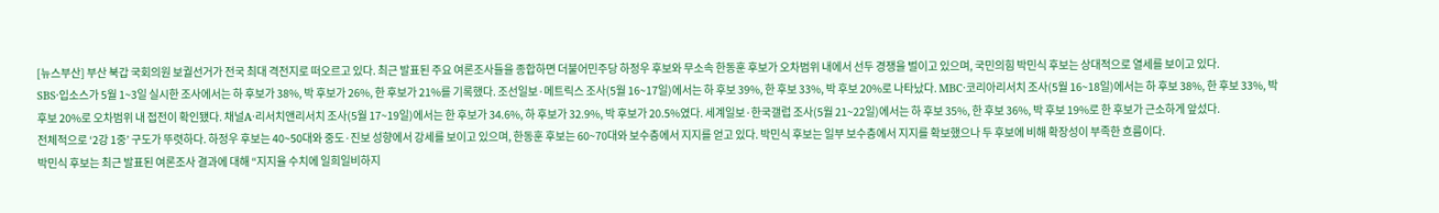[뉴스부산] 부산 북갑 국회의원 보궐선거가 전국 최대 격전지로 떠오르고 있다. 최근 발표된 주요 여론조사들을 종합하면 더불어민주당 하정우 후보와 무소속 한동훈 후보가 오차범위 내에서 선두 경쟁을 벌이고 있으며, 국민의힘 박민식 후보는 상대적으로 열세를 보이고 있다.
SBS·입소스가 5월 1~3일 실시한 조사에서는 하 후보가 38%, 박 후보가 26%, 한 후보가 21%를 기록했다. 조선일보·메트릭스 조사(5월 16~17일)에서는 하 후보 39%, 한 후보 33%, 박 후보 20%로 나타났다. MBC·코리아리서치 조사(5월 16~18일)에서는 하 후보 38%, 한 후보 33%, 박 후보 20%로 오차범위 내 접전이 확인됐다. 채널A·리서치앤리서치 조사(5월 17~19일)에서는 한 후보가 34.6%, 하 후보가 32.9%, 박 후보가 20.5%였다. 세계일보·한국갤럽 조사(5월 21~22일)에서는 하 후보 35%, 한 후보 36%, 박 후보 19%로 한 후보가 근소하게 앞섰다.
전체적으로 ‘2강 1중’ 구도가 뚜렷하다. 하정우 후보는 40~50대와 중도·진보 성향에서 강세를 보이고 있으며, 한동훈 후보는 60~70대와 보수층에서 지지를 얻고 있다. 박민식 후보는 일부 보수층에서 지지를 확보했으나 두 후보에 비해 확장성이 부족한 흐름이다.
박민식 후보는 최근 발표된 여론조사 결과에 대해 “지지율 수치에 일희일비하지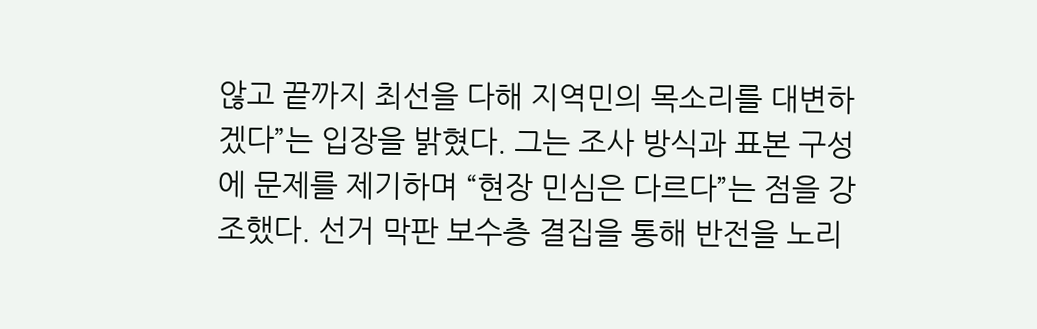않고 끝까지 최선을 다해 지역민의 목소리를 대변하겠다”는 입장을 밝혔다. 그는 조사 방식과 표본 구성에 문제를 제기하며 “현장 민심은 다르다”는 점을 강조했다. 선거 막판 보수층 결집을 통해 반전을 노리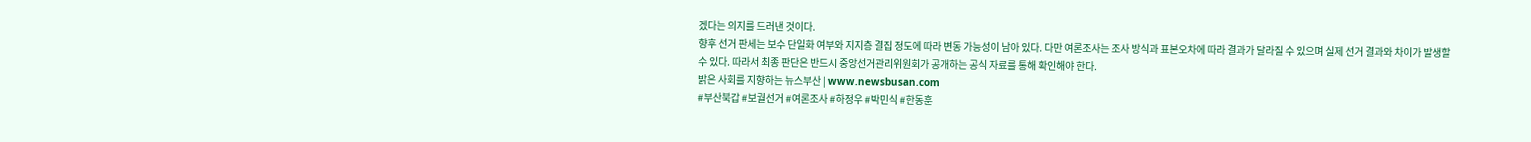겠다는 의지를 드러낸 것이다.
향후 선거 판세는 보수 단일화 여부와 지지층 결집 정도에 따라 변동 가능성이 남아 있다. 다만 여론조사는 조사 방식과 표본오차에 따라 결과가 달라질 수 있으며 실제 선거 결과와 차이가 발생할 수 있다. 따라서 최종 판단은 반드시 중앙선거관리위원회가 공개하는 공식 자료를 통해 확인해야 한다.
밝은 사회를 지향하는 뉴스부산 | www.newsbusan.com
#부산북갑 #보궐선거 #여론조사 #하정우 #박민식 #한동훈